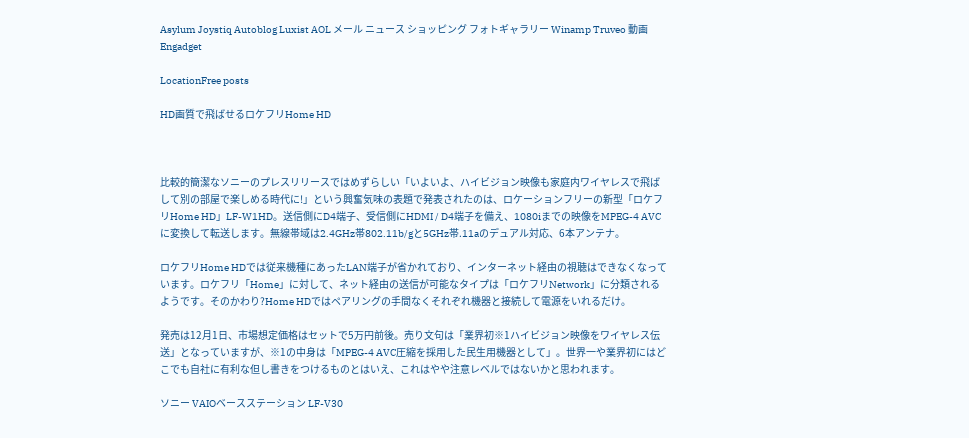Asylum Joystiq Autoblog Luxist AOL メール ニュース ショッピング フォトギャラリー Winamp Truveo 動画
Engadget

LocationFree posts

HD画質で飛ばせるロケフリHome HD



比較的簡潔なソニーのプレスリリースではめずらしい「いよいよ、ハイビジョン映像も家庭内ワイヤレスで飛ばして別の部屋で楽しめる時代に!」という興奮気味の表題で発表されたのは、ロケーションフリーの新型「ロケフリHome HD」LF-W1HD。送信側にD4端子、受信側にHDMI / D4端子を備え、1080iまでの映像をMPEG-4 AVCに変換して転送します。無線帯域は2.4GHz帯802.11b/gと5GHz帯.11aのデュアル対応、6本アンテナ。

ロケフリHome HDでは従来機種にあったLAN端子が省かれており、インターネット経由の視聴はできなくなっています。ロケフリ「Home」に対して、ネット経由の送信が可能なタイプは「ロケフリNetwork」に分類されるようです。そのかわり?Home HDではペアリングの手間なくそれぞれ機器と接続して電源をいれるだけ。

発売は12月1日、市場想定価格はセットで5万円前後。売り文句は「業界初※1ハイビジョン映像をワイヤレス伝送」となっていますが、※1の中身は「MPEG-4 AVC圧縮を採用した民生用機器として」。世界一や業界初にはどこでも自社に有利な但し書きをつけるものとはいえ、これはやや注意レベルではないかと思われます。

ソニー VAIOベースステーション LF-V30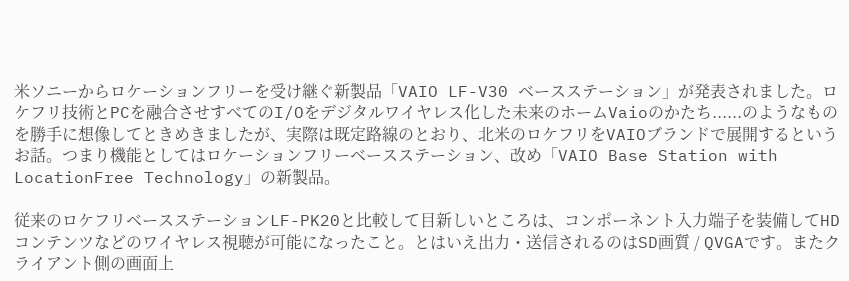米ソニーからロケーションフリーを受け継ぐ新製品「VAIO LF-V30 ベースステーション」が発表されました。ロケフリ技術とPCを融合させすべてのI/Oをデジタルワイヤレス化した未来のホームVaioのかたち......のようなものを勝手に想像してときめきましたが、実際は既定路線のとおり、北米のロケフリをVAIOブランドで展開するというお話。つまり機能としてはロケーションフリーベースステーション、改め「VAIO Base Station with LocationFree Technology」の新製品。

従来のロケフリベースステーションLF-PK20と比較して目新しいところは、コンポーネント入力端子を装備してHDコンテンツなどのワイヤレス視聴が可能になったこと。とはいえ出力・送信されるのはSD画質 / QVGAです。またクライアント側の画面上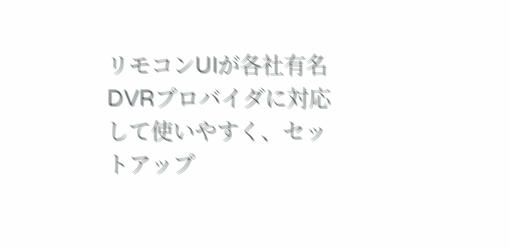リモコンUIが各社有名DVRプロバイダに対応して使いやすく、セットアップ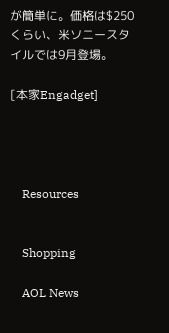が簡単に。価格は$250くらい、米ソニースタイルでは9月登場。

[本家Engadget]




    Resources


    Shopping

    AOL News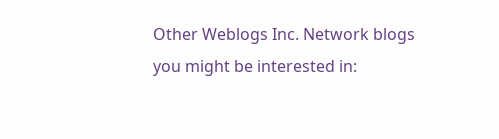Other Weblogs Inc. Network blogs you might be interested in: